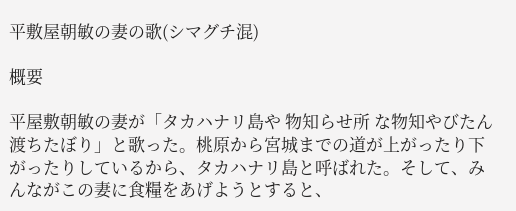平敷屋朝敏の妻の歌(シマグチ混)

概要

平屋敷朝敏の妻が「タカハナリ島や 物知らせ所 な物知やびたん 渡ちたぼり」と歌った。桃原から宮城までの道が上がったり下がったりしているから、タカハナリ島と呼ばれた。そして、みんながこの妻に食糧をあげようとすると、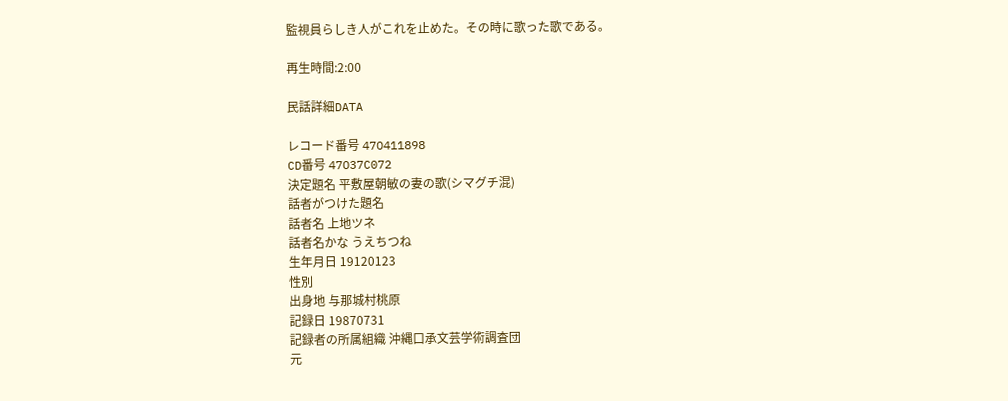監視員らしき人がこれを止めた。その時に歌った歌である。

再生時間:2:00

民話詳細DATA

レコード番号 47O411898
CD番号 47O37C072
決定題名 平敷屋朝敏の妻の歌(シマグチ混)
話者がつけた題名
話者名 上地ツネ
話者名かな うえちつね
生年月日 19120123
性別
出身地 与那城村桃原
記録日 19870731
記録者の所属組織 沖縄口承文芸学術調査団
元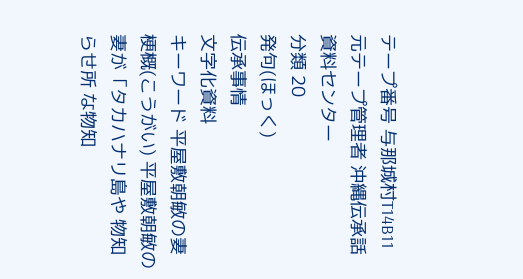テープ番号 与那城村T14B11
元テープ管理者 沖縄伝承話資料センター
分類 20
発句(ほっく)
伝承事情
文字化資料
キーワード 平屋敷朝敏の妻
梗概(こうがい) 平屋敷朝敏の妻が「タカハナリ島や 物知らせ所 な物知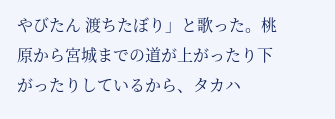やびたん 渡ちたぼり」と歌った。桃原から宮城までの道が上がったり下がったりしているから、タカハ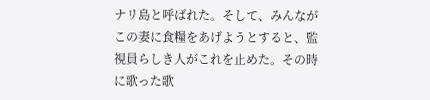ナリ島と呼ばれた。そして、みんながこの妻に食糧をあげようとすると、監視員らしき人がこれを止めた。その時に歌った歌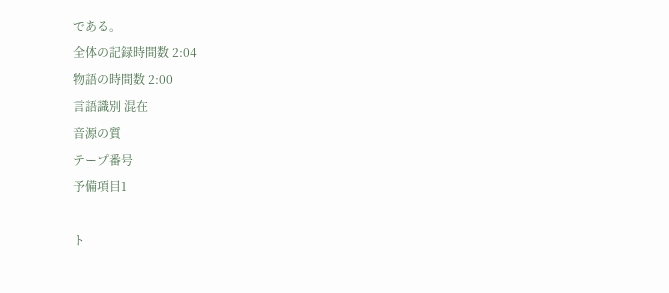である。
全体の記録時間数 2:04
物語の時間数 2:00
言語識別 混在
音源の質
テープ番号
予備項目1

ト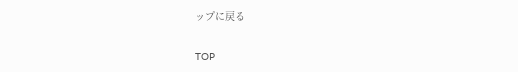ップに戻る

TOP